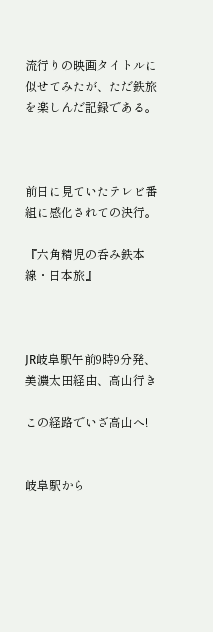流行りの映画タイトルに似せてみたが、ただ鉄旅を楽しんだ記録である。



前日に見ていたテレビ番組に感化されての決行。

『六角精児の呑み鉄本線・日本旅』



JR岐阜駅午前9時9分発、美濃太田経由、高山行き

この経路でいざ高山へ!


岐阜駅から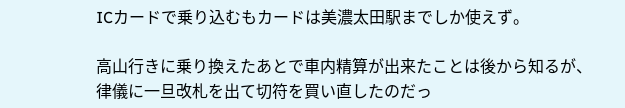ICカードで乗り込むもカードは美濃太田駅までしか使えず。

高山行きに乗り換えたあとで車内精算が出来たことは後から知るが、律儀に一旦改札を出て切符を買い直したのだっ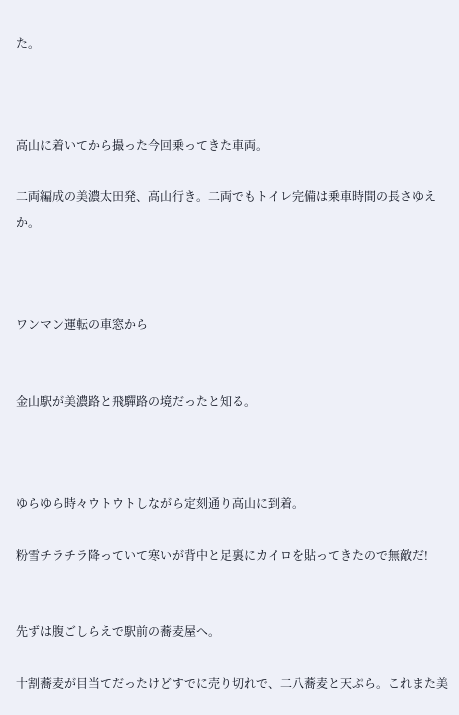た。



高山に着いてから撮った今回乗ってきた車両。

二両編成の美濃太田発、高山行き。二両でもトイレ完備は乗車時間の長さゆえか。



ワンマン運転の車窓から


金山駅が美濃路と飛驒路の境だったと知る。



ゆらゆら時々ウトウトしながら定刻通り高山に到着。

粉雪チラチラ降っていて寒いが背中と足裏にカイロを貼ってきたので無敵だ!


先ずは腹ごしらえで駅前の蕎麦屋へ。

十割蕎麦が目当てだったけどすでに売り切れで、二八蕎麦と天ぷら。これまた美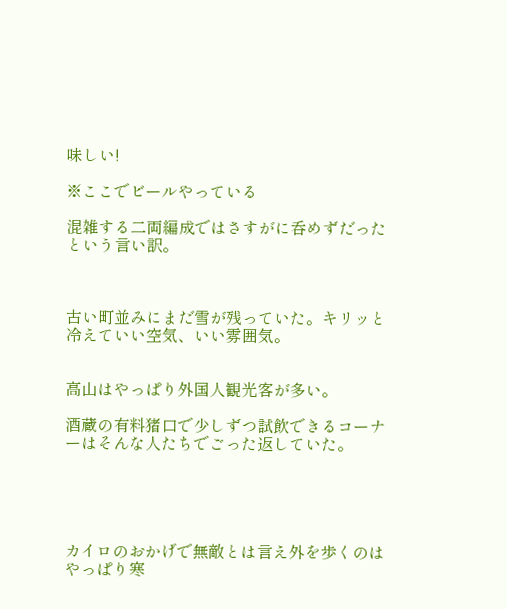味しい!

※ここでビールやっている

混雑する二両編成ではさすがに呑めずだったという言い訳。



古い町並みにまだ雪が残っていた。キリッと冷えていい空気、いい雰囲気。


高山はやっぱり外国人観光客が多い。

酒蔵の有料猪口で少しずつ試飲できるコーナーはそんな人たちでごった返していた。





カイロのおかげで無敵とは言え外を歩くのはやっぱり寒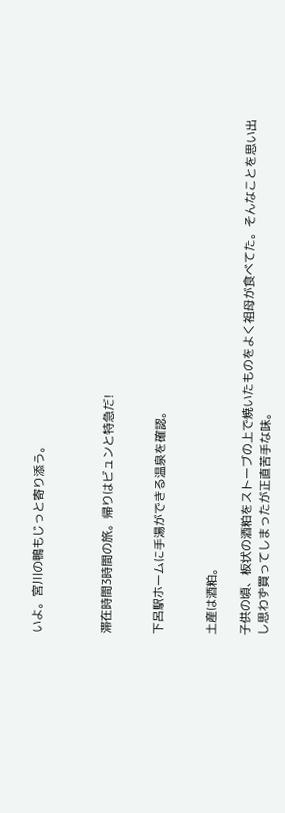いよ。宮川の鴨もじっと寄り添う。



滞在時間3時間の旅。帰りはビュンと特急だ!


下呂駅ホームに手湯ができる温泉を確認。


土産は酒粕。

子供の頃、板状の酒粕をストーブの上で焼いたものをよく祖母が食べてた。そんなことを思い出し思わず買ってしまったが正直苦手な味。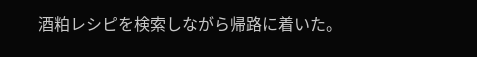酒粕レシピを検索しながら帰路に着いた。